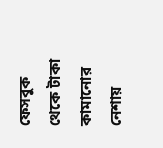ফেসবুক থেকে টাকা কামানোর নেশায়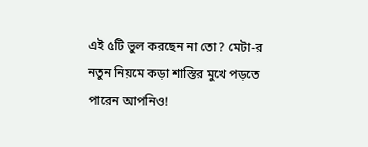এই ৫টি ভুল করছেন না তো? মেটা-র নতুন নিয়মে কড়া শাস্তির মুখে পড়তে পারেন আপনিও!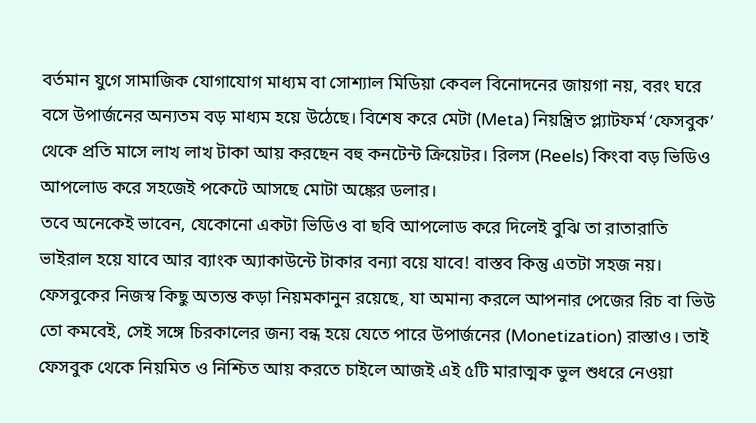বর্তমান যুগে সামাজিক যোগাযোগ মাধ্যম বা সোশ্যাল মিডিয়া কেবল বিনোদনের জায়গা নয়, বরং ঘরে বসে উপার্জনের অন্যতম বড় মাধ্যম হয়ে উঠেছে। বিশেষ করে মেটা (Meta) নিয়ন্ত্রিত প্ল্যাটফর্ম ‘ফেসবুক’ থেকে প্রতি মাসে লাখ লাখ টাকা আয় করছেন বহু কনটেন্ট ক্রিয়েটর। রিলস (Reels) কিংবা বড় ভিডিও আপলোড করে সহজেই পকেটে আসছে মোটা অঙ্কের ডলার।
তবে অনেকেই ভাবেন, যেকোনো একটা ভিডিও বা ছবি আপলোড করে দিলেই বুঝি তা রাতারাতি ভাইরাল হয়ে যাবে আর ব্যাংক অ্যাকাউন্টে টাকার বন্যা বয়ে যাবে! বাস্তব কিন্তু এতটা সহজ নয়। ফেসবুকের নিজস্ব কিছু অত্যন্ত কড়া নিয়মকানুন রয়েছে, যা অমান্য করলে আপনার পেজের রিচ বা ভিউ তো কমবেই, সেই সঙ্গে চিরকালের জন্য বন্ধ হয়ে যেতে পারে উপার্জনের (Monetization) রাস্তাও। তাই ফেসবুক থেকে নিয়মিত ও নিশ্চিত আয় করতে চাইলে আজই এই ৫টি মারাত্মক ভুল শুধরে নেওয়া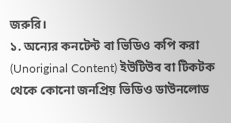জরুরি।
১. অন্যের কনটেন্ট বা ভিডিও কপি করা (Unoriginal Content) ইউটিউব বা টিকটক থেকে কোনো জনপ্রিয় ভিডিও ডাউনলোড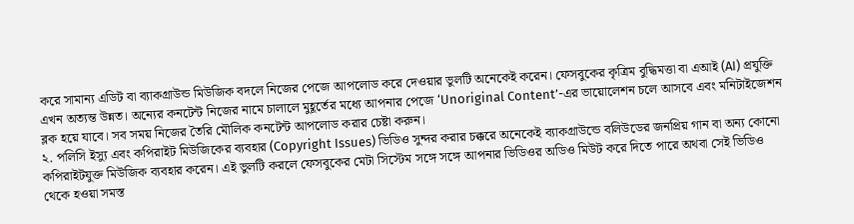করে সামান্য এডিট বা ব্যাকগ্রাউন্ড মিউজিক বদলে নিজের পেজে আপলোড করে দেওয়ার ভুলটি অনেকেই করেন। ফেসবুকের কৃত্রিম বুদ্ধিমত্তা বা এআই (AI) প্রযুক্তি এখন অত্যন্ত উন্নত। অন্যের কনটেন্ট নিজের নামে চালালে মুহূর্তের মধ্যে আপনার পেজে ‘Unoriginal Content’-এর ভায়োলেশন চলে আসবে এবং মনিটাইজেশন ব্লক হয়ে যাবে। সব সময় নিজের তৈরি মৌলিক কনটেন্ট আপলোড করার চেষ্টা করুন।
২. পলিসি ইস্যু এবং কপিরাইট মিউজিকের ব্যবহার (Copyright Issues) ভিডিও সুন্দর করার চক্করে অনেকেই ব্যাকগ্রাউন্ডে বলিউডের জনপ্রিয় গান বা অন্য কোনো কপিরাইটযুক্ত মিউজিক ব্যবহার করেন। এই ভুলটি করলে ফেসবুকের মেটা সিস্টেম সঙ্গে সঙ্গে আপনার ভিডিওর অডিও মিউট করে দিতে পারে অথবা সেই ভিডিও থেকে হওয়া সমস্ত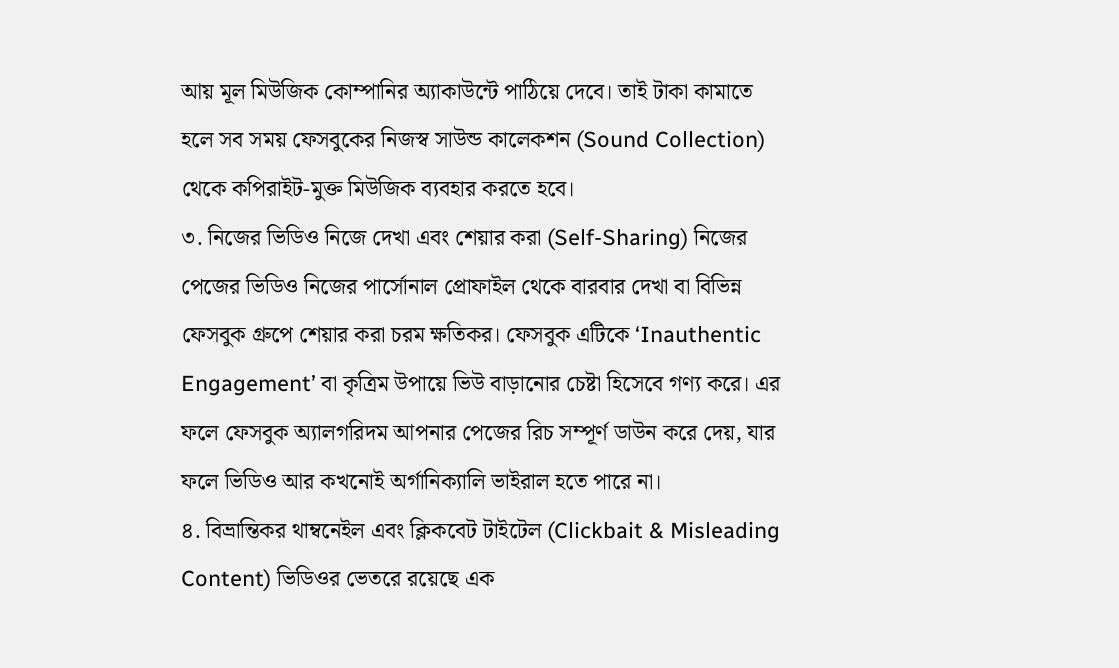আয় মূল মিউজিক কোম্পানির অ্যাকাউন্টে পাঠিয়ে দেবে। তাই টাকা কামাতে হলে সব সময় ফেসবুকের নিজস্ব সাউন্ড কালেকশন (Sound Collection) থেকে কপিরাইট-মুক্ত মিউজিক ব্যবহার করতে হবে।
৩. নিজের ভিডিও নিজে দেখা এবং শেয়ার করা (Self-Sharing) নিজের পেজের ভিডিও নিজের পার্সোনাল প্রোফাইল থেকে বারবার দেখা বা বিভিন্ন ফেসবুক গ্রুপে শেয়ার করা চরম ক্ষতিকর। ফেসবুক এটিকে ‘Inauthentic Engagement’ বা কৃত্রিম উপায়ে ভিউ বাড়ানোর চেষ্টা হিসেবে গণ্য করে। এর ফলে ফেসবুক অ্যালগরিদম আপনার পেজের রিচ সম্পূর্ণ ডাউন করে দেয়, যার ফলে ভিডিও আর কখনোই অর্গানিক্যালি ভাইরাল হতে পারে না।
৪. বিভ্রান্তিকর থাম্বনেইল এবং ক্লিকবেট টাইটেল (Clickbait & Misleading Content) ভিডিওর ভেতরে রয়েছে এক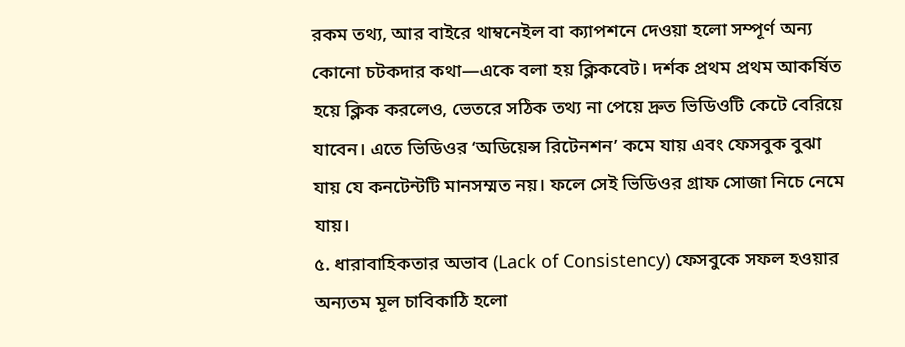রকম তথ্য, আর বাইরে থাম্বনেইল বা ক্যাপশনে দেওয়া হলো সম্পূর্ণ অন্য কোনো চটকদার কথা—একে বলা হয় ক্লিকবেট। দর্শক প্রথম প্রথম আকর্ষিত হয়ে ক্লিক করলেও, ভেতরে সঠিক তথ্য না পেয়ে দ্রুত ভিডিওটি কেটে বেরিয়ে যাবেন। এতে ভিডিওর ‘অডিয়েন্স রিটেনশন’ কমে যায় এবং ফেসবুক বুঝা যায় যে কনটেন্টটি মানসম্মত নয়। ফলে সেই ভিডিওর গ্রাফ সোজা নিচে নেমে যায়।
৫. ধারাবাহিকতার অভাব (Lack of Consistency) ফেসবুকে সফল হওয়ার অন্যতম মূল চাবিকাঠি হলো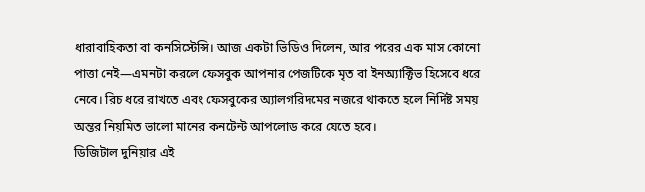ধারাবাহিকতা বা কনসিস্টেন্সি। আজ একটা ভিডিও দিলেন, আর পরের এক মাস কোনো পাত্তা নেই—এমনটা করলে ফেসবুক আপনার পেজটিকে মৃত বা ইনঅ্যাক্টিভ হিসেবে ধরে নেবে। রিচ ধরে রাখতে এবং ফেসবুকের অ্যালগরিদমের নজরে থাকতে হলে নির্দিষ্ট সময় অন্তর নিয়মিত ভালো মানের কনটেন্ট আপলোড করে যেতে হবে।
ডিজিটাল দুনিয়ার এই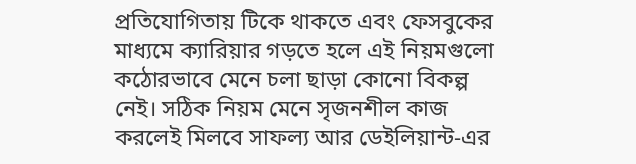প্রতিযোগিতায় টিকে থাকতে এবং ফেসবুকের মাধ্যমে ক্যারিয়ার গড়তে হলে এই নিয়মগুলো কঠোরভাবে মেনে চলা ছাড়া কোনো বিকল্প নেই। সঠিক নিয়ম মেনে সৃজনশীল কাজ করলেই মিলবে সাফল্য আর ডেইলিয়ান্ট-এর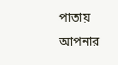পাতায় আপনার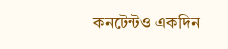কনটেন্টও একদিন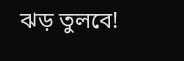ঝড় তুলবে!